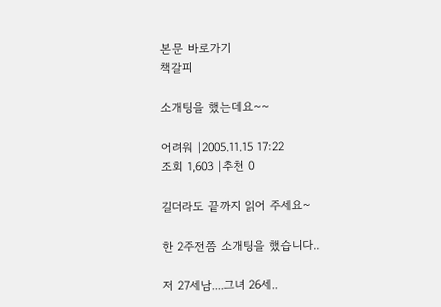본문 바로가기
책갈피

소개팅을 했는데요~~

어려워 |2005.11.15 17:22
조회 1,603 |추천 0

길더라도 끝까지 읽어 주세요~

한 2주전쯤 소개팅을 했습니다..

저 27세남....그녀 26세..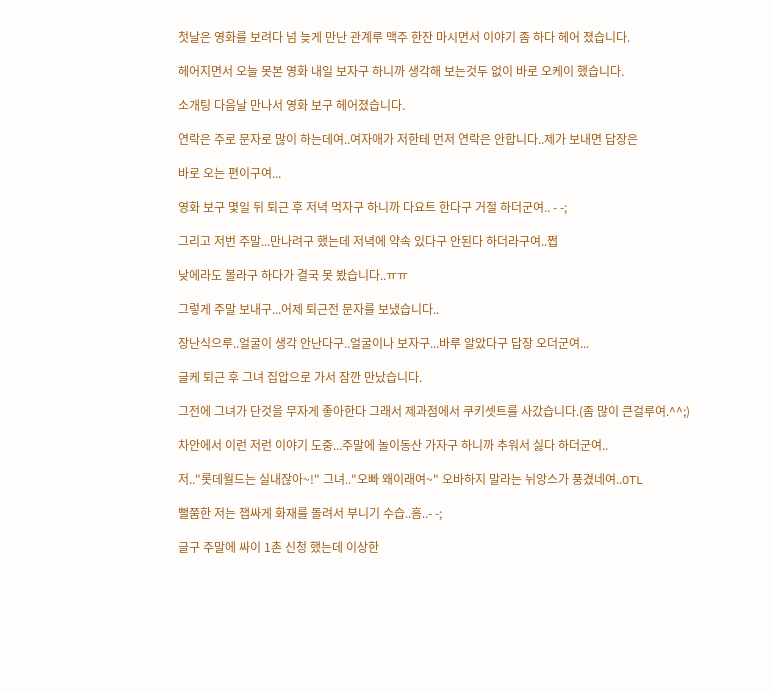첫날은 영화를 보려다 넘 늦게 만난 관계루 맥주 한잔 마시면서 이야기 좀 하다 헤어 졌습니다.

헤어지면서 오늘 못본 영화 내일 보자구 하니까 생각해 보는것두 없이 바로 오케이 했습니다.

소개팅 다음날 만나서 영화 보구 헤어졌습니다.

연락은 주로 문자로 많이 하는데여..여자애가 저한테 먼저 연락은 안합니다..제가 보내면 답장은

바로 오는 편이구여...

영화 보구 몇일 뒤 퇴근 후 저녁 먹자구 하니까 다요트 한다구 거절 하더군여.. - -;

그리고 저번 주말...만나려구 했는데 저녁에 약속 있다구 안된다 하더라구여..쩝

낮에라도 볼라구 하다가 결국 못 봤습니다..ㅠㅠ

그렇게 주말 보내구...어제 퇴근전 문자를 보냈습니다..

장난식으루..얼굴이 생각 안난다구..얼굴이나 보자구...바루 알았다구 답장 오더군여...

글케 퇴근 후 그녀 집압으로 가서 잠깐 만났습니다.

그전에 그녀가 단것을 무자게 좋아한다 그래서 제과점에서 쿠키셋트를 사갔습니다.(좀 많이 큰걸루여.^^;)

차안에서 이런 저런 이야기 도중...주말에 놀이동산 가자구 하니까 추워서 싫다 하더군여..

저.."롯데월드는 실내잖아~!" 그녀.."오빠 왜이래여~" 오바하지 말라는 뉘앙스가 풍겼네여..OTL

뻘쭘한 저는 잽싸게 화재를 돌려서 부니기 수습..흠..- -;

글구 주말에 싸이 1촌 신청 했는데 이상한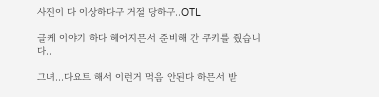사진이 다 이상하다구 거절 당하구..OTL

글케 이야기 하다 헤어지믄서 준비해 간 쿠키를 줬습니다..

그녀...다요트 해서 이런거 먹음 안된다 하믄서 받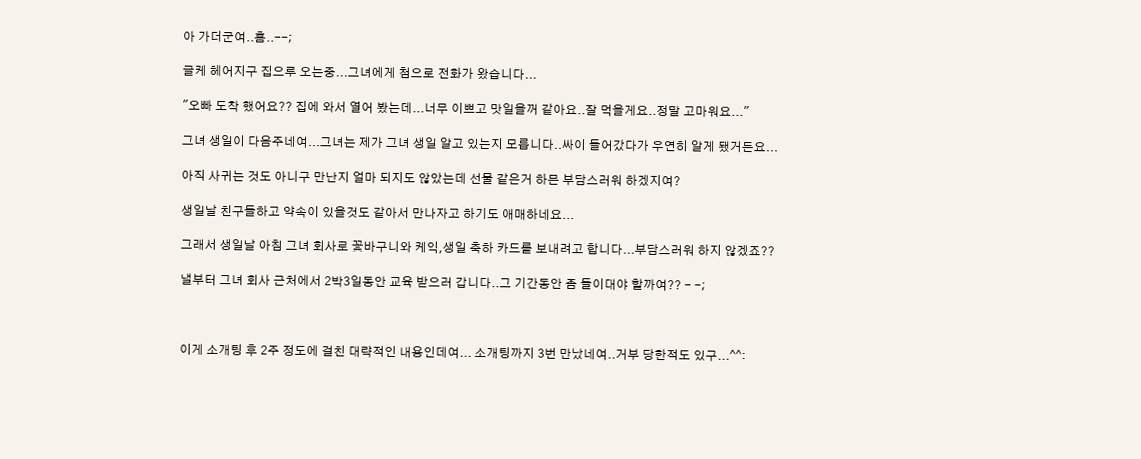아 가더군여..흠..--;

글케 헤어지구 집으루 오는중...그녀에게 첨으로 전화가 왔습니다...

"오빠 도착 했어요?? 집에 와서 열어 봤는데...너무 이쁘고 맛일을꺼 같아요..잘 먹을게요..정말 고마워요..."

그녀 생일이 다음주네여...그녀는 제가 그녀 생일 알고 있는지 모릅니다..싸이 들어갔다가 우연히 알게 됐거든요...

아직 사귀는 것도 아니구 만난지 얼마 되지도 않았는데 선물 같은거 하믄 부담스러워 하겠지여?

생일날 친구들하고 약속이 있을것도 같아서 만나자고 하기도 애매하네요...

그래서 생일날 아침 그녀 회사로 꽃바구니와 케익,생일 축하 카드를 보내려고 합니다...부담스러워 하지 않겠죠??

낼부터 그녀 회사 근처에서 2박3일동안 교육 받으러 갑니다..그 기간동안 좀 들이대야 할까여?? - -;



이게 소개팅 후 2주 정도에 걸친 대략적인 내용인데여... 소개팅까지 3번 만났네여..거부 당한적도 있구...^^: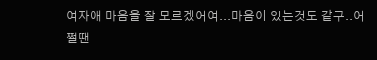여자애 마음을 잘 모르겠어여...마음이 있는것도 같구..어쩔땐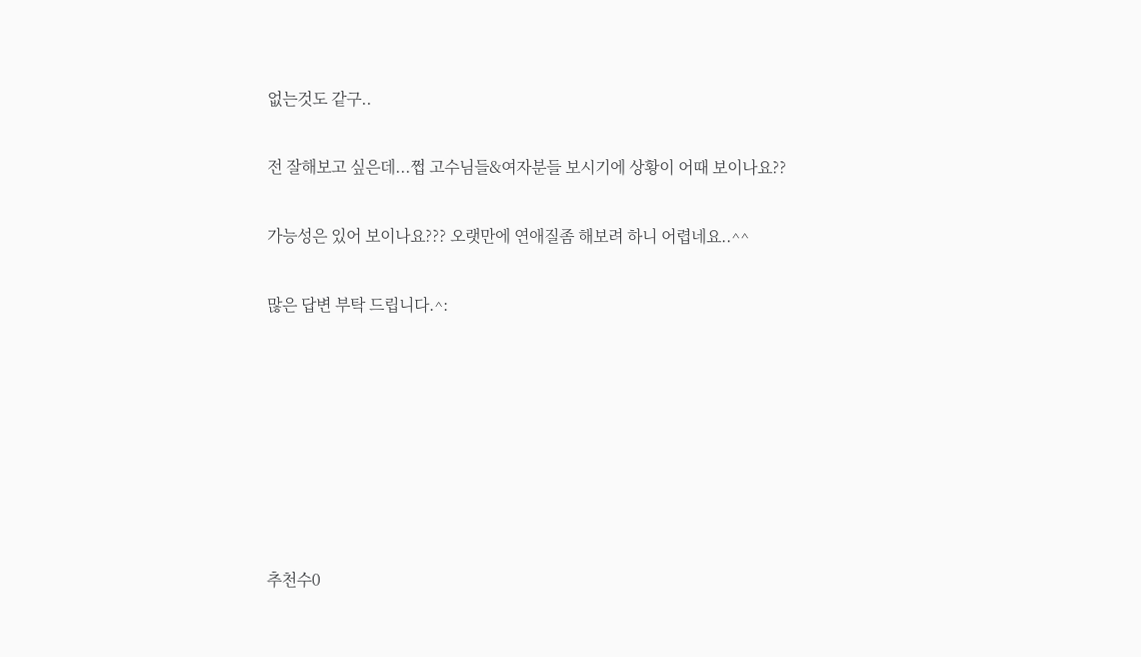없는것도 같구..

전 잘해보고 싶은데...쩝 고수님들&여자분들 보시기에 상황이 어때 보이나요??

가능성은 있어 보이나요??? 오랫만에 연애질좀 해보려 하니 어렵네요..^^

많은 답변 부탁 드립니다.^:







추천수0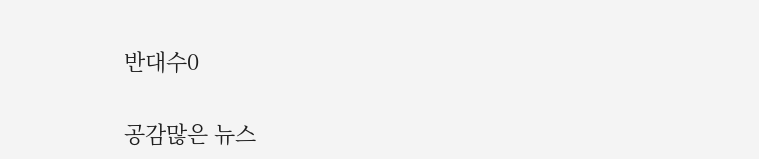반대수0

공감많은 뉴스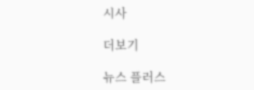시사

더보기

뉴스 플러스